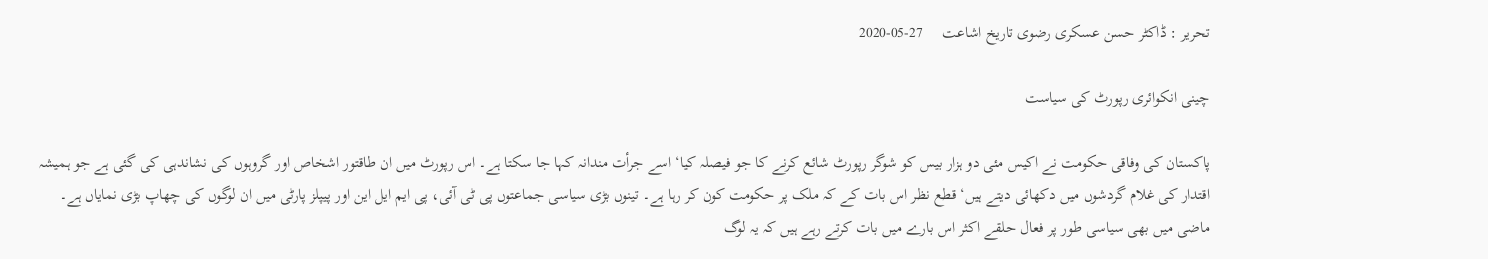تحریر : ڈاکٹر حسن عسکری رضوی تاریخ اشاعت     27-05-2020

چینی انکوائری رپورٹ کی سیاست

پاکستان کی وفاقی حکومت نے اکیس مئی دو ہزار بیس کو شوگر رپورٹ شائع کرنے کا جو فیصلہ کیا‘ اسے جرأت مندانہ کہا جا سکتا ہے۔ اس رپورٹ میں ان طاقتور اشخاص اور گروہوں کی نشاندہی کی گئی ہے جو ہمیشہ اقتدار کی غلام گردشوں میں دکھائی دیتے ہیں‘ قطع نظر اس بات کے کہ ملک پر حکومت کون کر رہا ہے۔ تینوں بڑی سیاسی جماعتوں پی ٹی آئی، پی ایم ایل این اور پیپلز پارٹی میں ان لوگوں کی چھاپ بڑی نمایاں ہے۔ ماضی میں بھی سیاسی طور پر فعال حلقے اکثر اس بارے میں بات کرتے رہے ہیں کہ یہ لوگ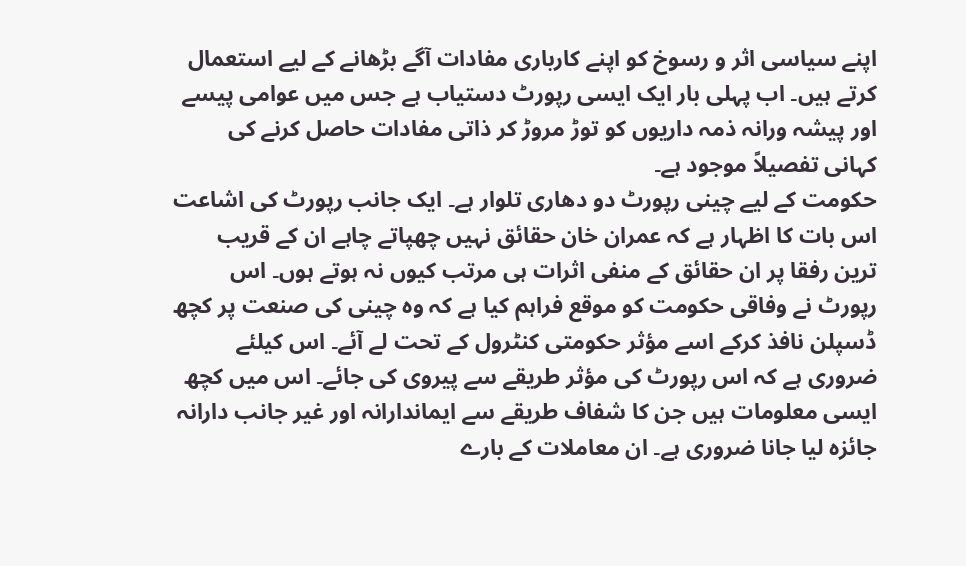اپنے سیاسی اثر و رسوخ کو اپنے کارباری مفادات آگے بڑھانے کے لیے استعمال کرتے ہیں۔ اب پہلی بار ایک ایسی رپورٹ دستیاب ہے جس میں عوامی پیسے اور پیشہ ورانہ ذمہ داریوں کو توڑ مروڑ کر ذاتی مفادات حاصل کرنے کی کہانی تفصیلاً موجود ہے۔
حکومت کے لیے چینی رپورٹ دو دھاری تلوار ہے۔ ایک جانب رپورٹ کی اشاعت اس بات کا اظہار ہے کہ عمران خان حقائق نہیں چھپاتے چاہے ان کے قریب ترین رفقا پر ان حقائق کے منفی اثرات ہی مرتب کیوں نہ ہوتے ہوں۔ اس رپورٹ نے وفاقی حکومت کو موقع فراہم کیا ہے کہ وہ چینی کی صنعت پر کچھ ڈسپلن نافذ کرکے اسے مؤثر حکومتی کنٹرول کے تحت لے آئے۔ اس کیلئے ضروری ہے کہ اس رپورٹ کی مؤثر طریقے سے پیروی کی جائے۔ اس میں کچھ ایسی معلومات ہیں جن کا شفاف طریقے سے ایماندارانہ اور غیر جانب دارانہ جائزہ لیا جانا ضروری ہے۔ ان معاملات کے بارے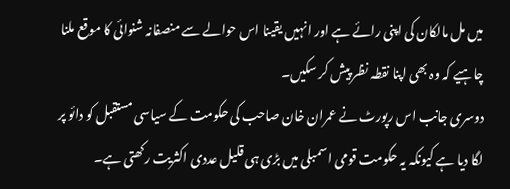میں مل مالکان کی اپنی رائے ہے اور انہیں یقینا اس حوالے سے منصفانہ شنوائی کا موقع ملنا چاہیے کہ وہ بھی اپنا نقطہ نظر پیش کر سکیں۔
دوسری جانب اس رپورٹ نے عمران خان صاحب کی حکومت کے سیاسی مستقبل کو دائو پر لگا دیا ہے کیونکہ یہ حکومت قومی اسمبلی میں بڑی ہی قلیل عددی اکثریت رکھتی ہے۔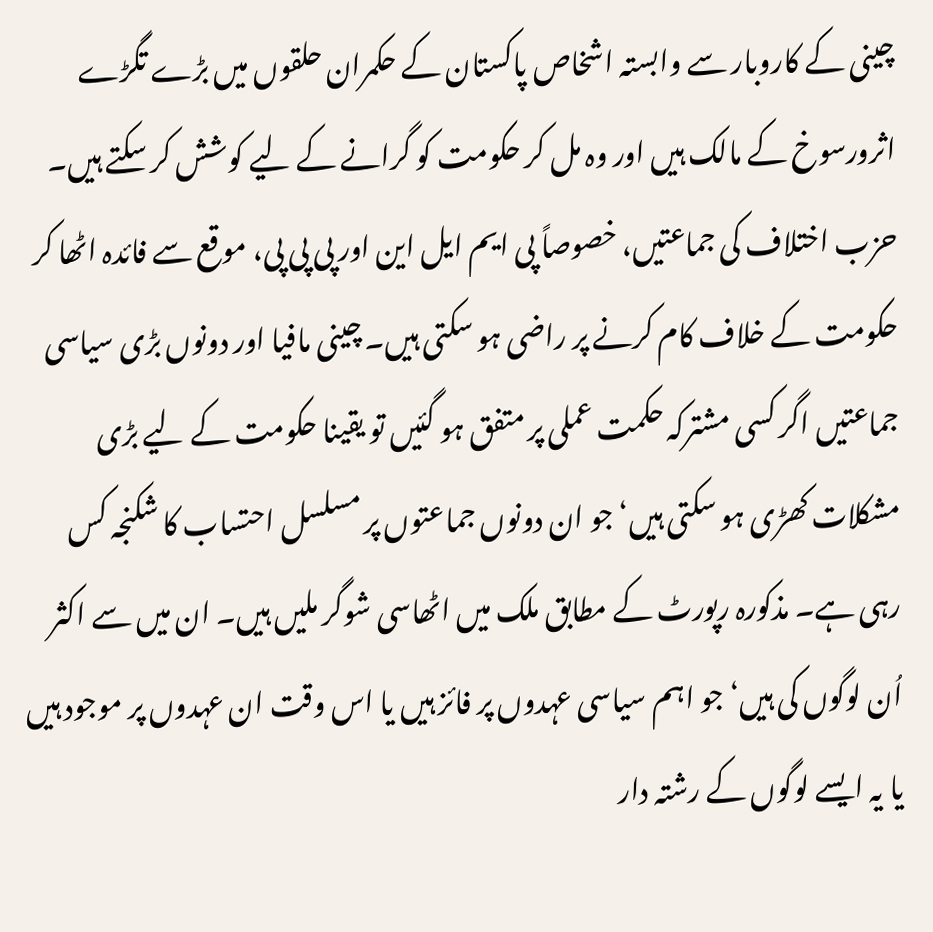چینی کے کاروبار سے وابستہ اشخاص پاکستان کے حکمران حلقوں میں بڑے تگڑے اثرورسوخ کے مالک ہیں اور وہ مل کر حکومت کو گرانے کے لیے کوشش کر سکتے ہیں۔ حزب اختلاف کی جماعتیں، خصوصاً پی ایم ایل این اور پی پی پی، موقع سے فائدہ اٹھا کر حکومت کے خلاف کام کرنے پر راضی ہو سکتی ہیں۔ چینی مافیا اور دونوں بڑی سیاسی جماعتیں اگر کسی مشترکہ حکمت عملی پر متفق ہو گئیں تو یقینا حکومت کے لیے بڑی مشکلات کھڑی ہو سکتی ہیں‘ جو ان دونوں جماعتوں پر مسلسل احتساب کا شکنجہ کس رہی ہے۔ مذکورہ رپورٹ کے مطابق ملک میں اٹھاسی شوگر ملیں ہیں۔ ان میں سے اکثر اُن لوگوں کی ہیں‘ جو اہم سیاسی عہدوں پر فائز ہیں یا اس وقت ان عہدوں پر موجود ہیں یا یہ ایسے لوگوں کے رشتہ دار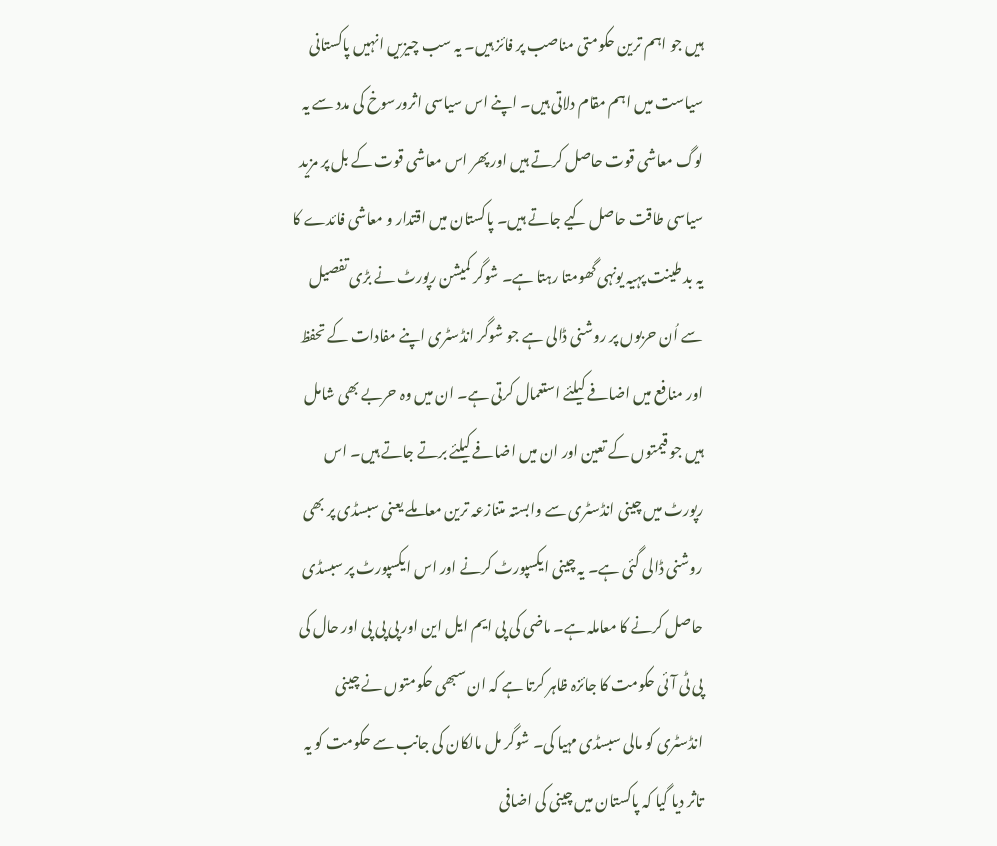ہیں جو اہم ترین حکومتی مناصب پر فائز ہیں۔ یہ سب چیزیں انہیں پاکستانی سیاست میں اہم مقام دلاتی ہیں۔ اپنے اس سیاسی اثرورسوخ کی مدد سے یہ لوگ معاشی قوت حاصل کرتے ہیں اور پھر اس معاشی قوت کے بل پر مزید سیاسی طاقت حاصل کیے جاتے ہیں۔ پاکستان میں اقتدار و معاشی فائدے کا یہ بد طینت پہیہ یونہی گھومتا رہتا ہے۔ شوگر کمیشن رپورٹ نے بڑی تفصیل سے اُن حربوں پر روشنی ڈالی ہے جو شوگر انڈسٹری اپنے مفادات کے تحفظ اور منافع میں اضافے کیلئے استعمال کرتی ہے۔ ان میں وہ حربے بھی شامل ہیں جو قیمتوں کے تعین اور ان میں اضافے کیلئے برتے جاتے ہیں۔ اس رپورٹ میں چینی انڈسٹری سے وابستہ متنازعہ ترین معاملے یعنی سبسڈی پر بھی روشنی ڈالی گئی ہے۔ یہ چینی ایکسپورٹ کرنے اور اس ایکسپورٹ پر سبسڈی حاصل کرنے کا معاملہ ہے۔ ماضی کی پی ایم ایل این اور پی پی پی اور حال کی پی ٹی آئی حکومت کا جائزہ ظاہر کرتا ہے کہ ان سبھی حکومتوں نے چینی انڈسٹری کو مالی سبسڈی مہیا کی۔ شوگر مل مالکان کی جانب سے حکومت کو یہ تاثر دیا گیا کہ پاکستان میں چینی کی اضافی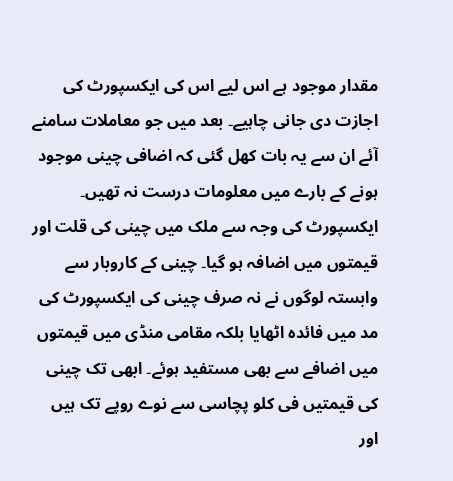مقدار موجود ہے اس لیے اس کی ایکسپورٹ کی اجازت دی جانی چاہیے۔ بعد میں جو معاملات سامنے آئے ان سے یہ بات کھل گئی کہ اضافی چینی موجود ہونے کے بارے میں معلومات درست نہ تھیں۔ ایکسپورٹ کی وجہ سے ملک میں چینی کی قلت اور قیمتوں میں اضافہ ہو گیا۔ چینی کے کاروبار سے وابستہ لوگوں نے نہ صرف چینی کی ایکسپورٹ کی مد میں فائدہ اٹھایا بلکہ مقامی منڈی میں قیمتوں میں اضافے سے بھی مستفید ہوئے۔ ابھی تک چینی کی قیمتیں فی کلو پچاسی سے نوے روپے تک ہیں اور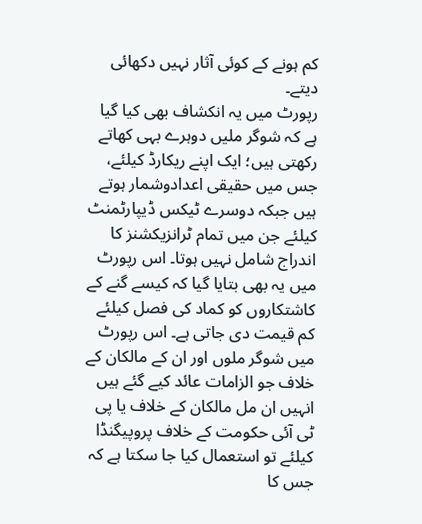کم ہونے کے کوئی آثار نہیں دکھائی دیتے۔
رپورٹ میں یہ انکشاف بھی کیا گیا ہے کہ شوگر ملیں دوہرے بہی کھاتے رکھتی ہیں؛ ایک اپنے ریکارڈ کیلئے، جس میں حقیقی اعدادوشمار ہوتے ہیں جبکہ دوسرے ٹیکس ڈیپارٹمنٹ کیلئے جن میں تمام ٹرانزیکشنز کا اندراج شامل نہیں ہوتا۔ اس رپورٹ میں یہ بھی بتایا گیا کہ کیسے گنے کے کاشتکاروں کو کماد کی فصل کیلئے کم قیمت دی جاتی ہے۔ اس رپورٹ میں شوگر ملوں اور ان کے مالکان کے خلاف جو الزامات عائد کیے گئے ہیں انہیں ان مل مالکان کے خلاف یا پی ٹی آئی حکومت کے خلاف پروپیگنڈا کیلئے تو استعمال کیا جا سکتا ہے کہ جس کا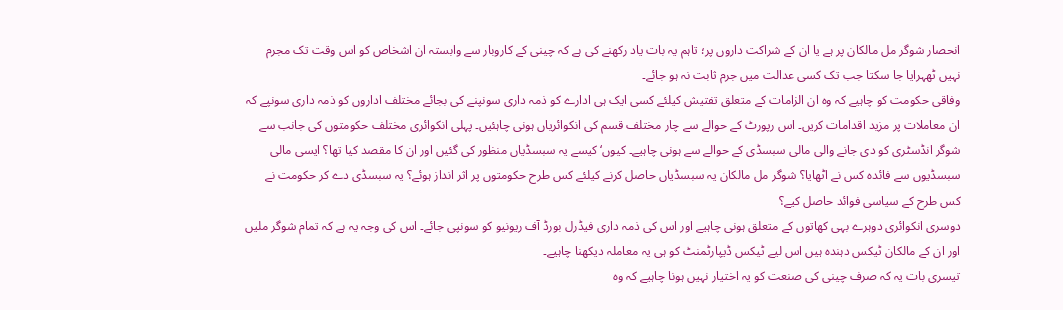انحصار شوگر مل مالکان پر ہے یا ان کے شراکت داروں پر؛ تاہم یہ بات یاد رکھنے کی ہے کہ چینی کے کاروبار سے وابستہ ان اشخاص کو اس وقت تک مجرم نہیں ٹھہرایا جا سکتا جب تک کسی عدالت میں جرم ثابت نہ ہو جائے۔
وفاقی حکومت کو چاہیے کہ وہ ان الزامات کے متعلق تفتیش کیلئے کسی ایک ہی ادارے کو ذمہ داری سونپنے کی بجائے مختلف اداروں کو ذمہ داری سونپے کہ ان معاملات پر مزید اقدامات کریں۔ اس رپورٹ کے حوالے سے چار مختلف قسم کی انکوائریاں ہونی چاہئیں۔ پہلی انکوائری مختلف حکومتوں کی جانب سے شوگر انڈسٹری کو دی جانے والی مالی سبسڈی کے حوالے سے ہونی چاہیے۔ کیوں‘کیسے یہ سبسڈیاں منظور کی گئیں اور ان کا مقصد کیا تھا؟ ایسی مالی سبسڈیوں سے فائدہ کس نے اٹھایا؟ شوگر مل مالکان یہ سبسڈیاں حاصل کرنے کیلئے کس طرح حکومتوں پر اثر انداز ہوئے؟ یہ سبسڈی دے کر حکومت نے کس طرح کے سیاسی فوائد حاصل کیے؟
دوسری انکوائری دوہرے بہی کھاتوں کے متعلق ہونی چاہیے اور اس کی ذمہ داری فیڈرل بورڈ آف ریونیو کو سونپی جائے۔ اس کی وجہ یہ ہے کہ تمام شوگر ملیں اور ان کے مالکان ٹیکس دہندہ ہیں اس لیے ٹیکس ڈیپارٹمنٹ کو ہی یہ معاملہ دیکھنا چاہیے۔
تیسری بات یہ کہ صرف چینی کی صنعت کو یہ اختیار نہیں ہونا چاہیے کہ وہ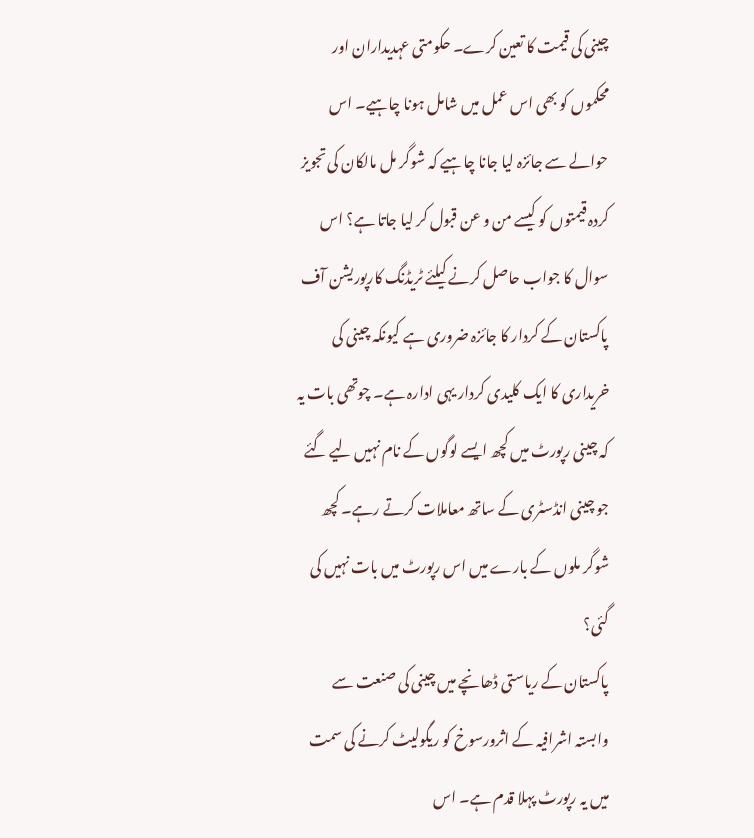چینی کی قیمت کا تعین کرے۔ حکومتی عہدیداران اور محکموں کو بھی اس عمل میں شامل ہونا چاہیے۔ اس حوالے سے جائزہ لیا جانا چاہیے کہ شوگر مل مالکان کی تجویز کردہ قیمتوں کو کیسے من و عن قبول کر لیا جاتا ہے؟ اس سوال کا جواب حاصل کرنے کیلئے ٹریڈنگ کارپوریشن آف پاکستان کے کردار کا جائزہ ضروری ہے کیونکہ چینی کی خریداری کا ایک کلیدی کردار یہی ادارہ ہے۔ چوتھی بات یہ کہ چینی رپورٹ میں کچھ ایسے لوگوں کے نام نہیں لیے گئے جو چینی انڈسٹری کے ساتھ معاملات کرتے رہے۔ کچھ شوگر ملوں کے بارے میں اس رپورٹ میں بات نہیں کی گئی؟
پاکستان کے ریاستی ڈھانچے میں چینی کی صنعت سے وابستہ اشرافیہ کے اثرورسوخ کو ریگولیٹ کرنے کی سمت میں یہ رپورٹ پہلا قدم ہے۔ اس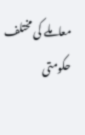معاملے کی مختلف حکومتی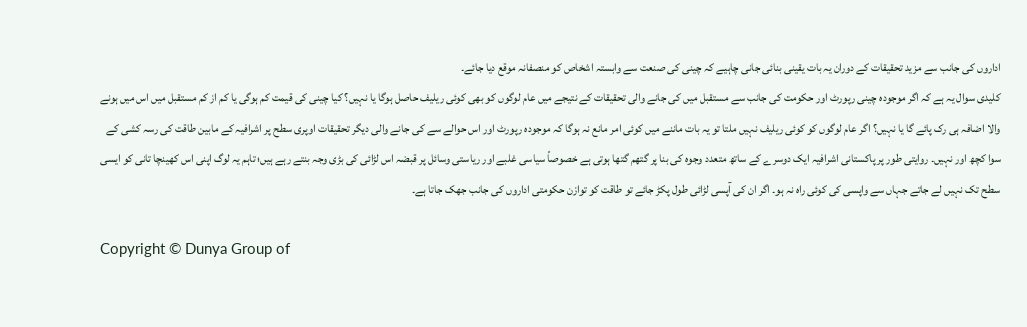اداروں کی جانب سے مزید تحقیقات کے دوران یہ بات یقینی بنائی جانی چاہیے کہ چینی کی صنعت سے وابستہ اشخاص کو منصفانہ موقع دیا جائے۔
کلیدی سوال یہ ہے کہ اگر موجودہ چینی رپورٹ اور حکومت کی جانب سے مستقبل میں کی جانے والی تحقیقات کے نتیجے میں عام لوگوں کو بھی کوئی ریلیف حاصل ہوگا یا نہیں؟ کیا چینی کی قیمت کم ہوگی یا کم از کم مستقبل میں اس میں ہونے والا اضافہ ہی رک پائے گا یا نہیں؟ اگر عام لوگوں کو کوئی ریلیف نہیں ملتا تو یہ بات ماننے میں کوئی امر مانع نہ ہوگا کہ موجودہ رپورٹ اور اس حوالے سے کی جانے والی دیگر تحقیقات اوپری سطح پر اشرافیہ کے مابین طاقت کی رسہ کشی کے سوا کچھ اور نہیں۔ روایتی طور پر پاکستانی اشرافیہ ایک دوسرے کے ساتھ متعدد وجوہ کی بنا پر گتھم گتھا ہوتی ہے خصوصاً سیاسی غلبے اور ریاستی وسائل پر قبضہ اس لڑائی کی بڑی وجہ بنتے رہے ہیں؛ تاہم یہ لوگ اپنی اس کھینچا تانی کو ایسی سطح تک نہیں لے جاتے جہاں سے واپسی کی کوئی راہ نہ ہو۔ اگر ان کی آپسی لڑائی طول پکڑ جائے تو طاقت کو توازن حکومتی اداروں کی جانب جھک جاتا ہے۔

Copyright © Dunya Group of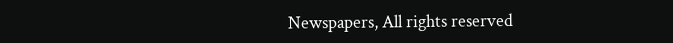Newspapers, All rights reserved